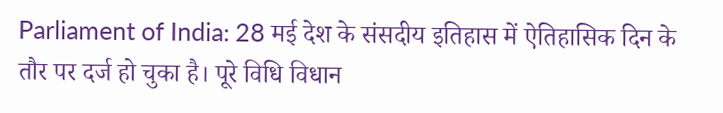Parliament of India: 28 मई देश के संसदीय इतिहास में ऐतिहासिक दिन के तौर पर दर्ज हो चुका है। पूरे विधि विधान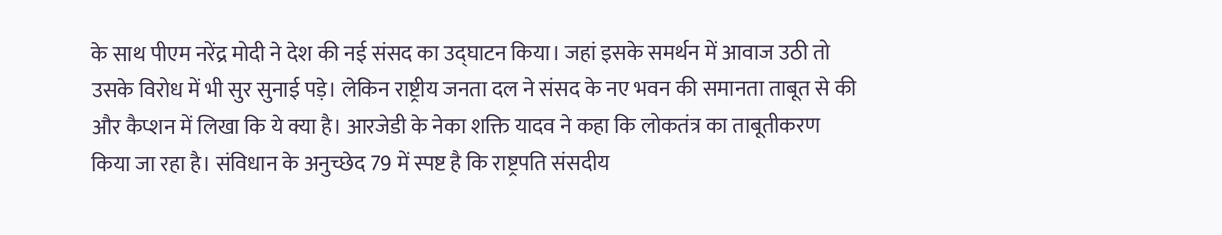के साथ पीएम नरेंद्र मोदी ने देश की नई संसद का उद्घाटन किया। जहां इसके समर्थन में आवाज उठी तो उसके विरोध में भी सुर सुनाई पड़े। लेकिन राष्ट्रीय जनता दल ने संसद के नए भवन की समानता ताबूत से की और कैप्शन में लिखा कि ये क्या है। आरजेडी के नेका शक्ति यादव ने कहा कि लोकतंत्र का ताबूतीकरण किया जा रहा है। संविधान के अनुच्छेद 79 में स्पष्ट है कि राष्ट्रपति संसदीय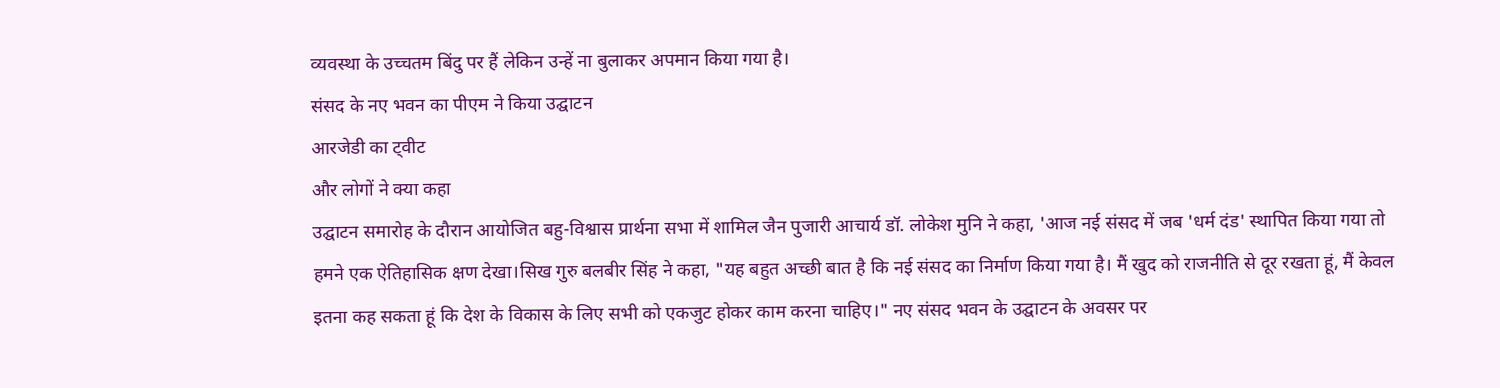व्यवस्था के उच्चतम बिंदु पर हैं लेकिन उन्हें ना बुलाकर अपमान किया गया है।
संसद के नए भवन का पीएम ने किया उद्घाटन
आरजेडी का ट्वीट
और लोगों ने क्या कहा
उद्घाटन समारोह के दौरान आयोजित बहु-विश्वास प्रार्थना सभा में शामिल जैन पुजारी आचार्य डॉ. लोकेश मुनि ने कहा, 'आज नई संसद में जब 'धर्म दंड' स्थापित किया गया तो हमने एक ऐतिहासिक क्षण देखा।सिख गुरु बलबीर सिंह ने कहा, "यह बहुत अच्छी बात है कि नई संसद का निर्माण किया गया है। मैं खुद को राजनीति से दूर रखता हूं, मैं केवल इतना कह सकता हूं कि देश के विकास के लिए सभी को एकजुट होकर काम करना चाहिए।" नए संसद भवन के उद्घाटन के अवसर पर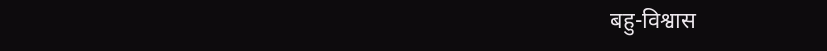बहु-विश्वास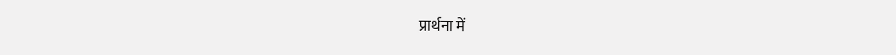प्रार्थना में